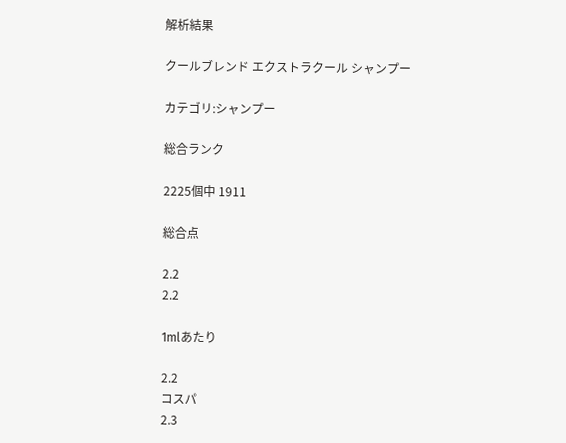解析結果

クールブレンド エクストラクール シャンプー

カテゴリ:シャンプー

総合ランク

2225個中 1911

総合点

2.2
2.2

1mlあたり

2.2
コスパ
2.3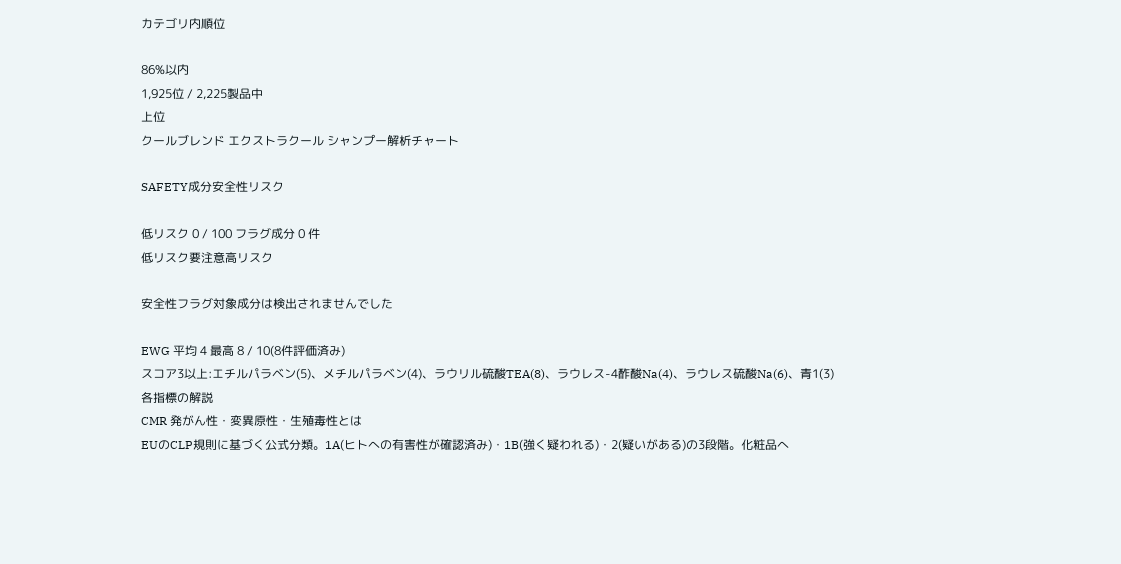カテゴリ内順位

86%以内
1,925位 / 2,225製品中
上位
クールブレンド エクストラクール シャンプー解析チャート

SAFETY成分安全性リスク

低リスク 0 / 100 フラグ成分 0 件
低リスク要注意高リスク

安全性フラグ対象成分は検出されませんでした

EWG 平均 4 最高 8 / 10(8件評価済み)
スコア3以上:エチルパラベン(5)、メチルパラベン(4)、ラウリル硫酸TEA(8)、ラウレス-4酢酸Na(4)、ラウレス硫酸Na(6)、青1(3)
各指標の解説
CMR 発がん性・変異原性・生殖毒性とは
EUのCLP規則に基づく公式分類。1A(ヒトへの有害性が確認済み)・1B(強く疑われる)・2(疑いがある)の3段階。化粧品へ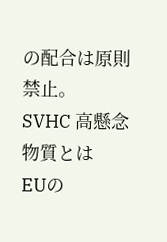の配合は原則禁止。
SVHC 高懸念物質とは
EUの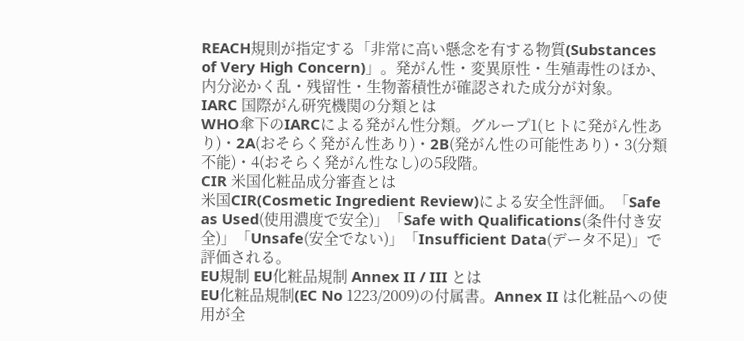REACH規則が指定する「非常に高い懸念を有する物質(Substances of Very High Concern)」。発がん性・変異原性・生殖毒性のほか、内分泌かく乱・残留性・生物蓄積性が確認された成分が対象。
IARC 国際がん研究機関の分類とは
WHO傘下のIARCによる発がん性分類。グループ1(ヒトに発がん性あり)・2A(おそらく発がん性あり)・2B(発がん性の可能性あり)・3(分類不能)・4(おそらく発がん性なし)の5段階。
CIR 米国化粧品成分審査とは
米国CIR(Cosmetic Ingredient Review)による安全性評価。「Safe as Used(使用濃度で安全)」「Safe with Qualifications(条件付き安全)」「Unsafe(安全でない)」「Insufficient Data(データ不足)」で評価される。
EU規制 EU化粧品規制 Annex II / III とは
EU化粧品規制(EC No 1223/2009)の付属書。Annex II は化粧品への使用が全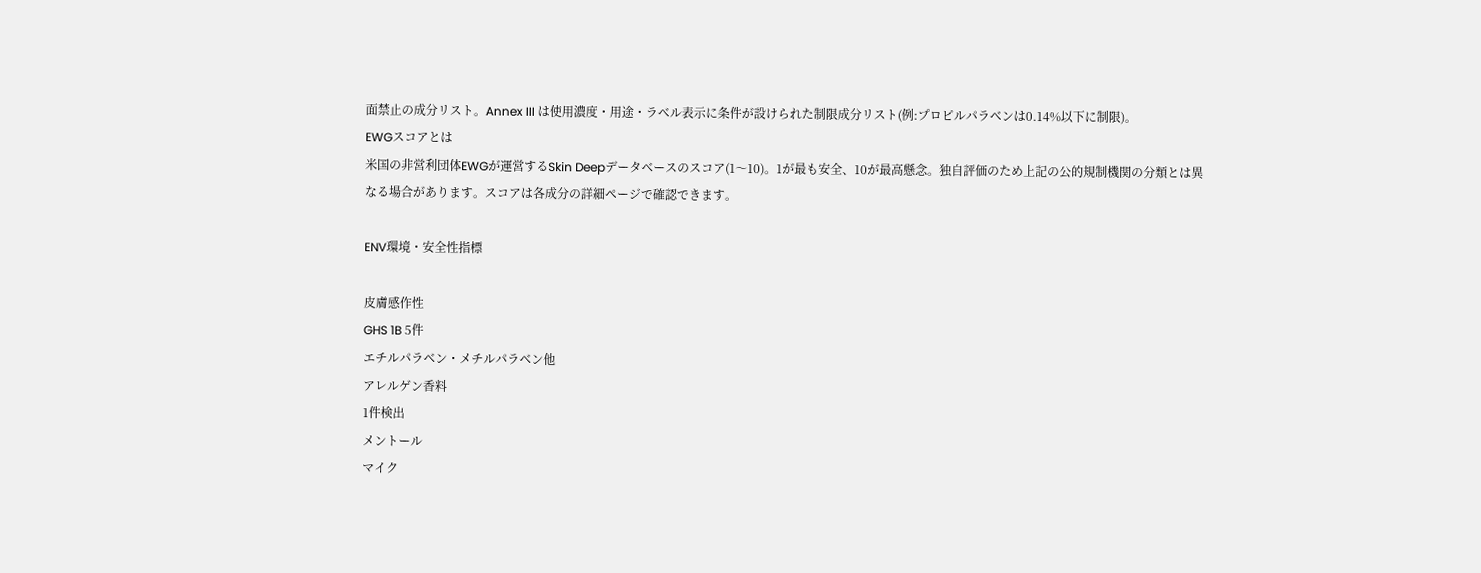面禁止の成分リスト。Annex III は使用濃度・用途・ラベル表示に条件が設けられた制限成分リスト(例:プロピルパラベンは0.14%以下に制限)。
EWGスコアとは
米国の非営利団体EWGが運営するSkin Deepデータベースのスコア(1〜10)。1が最も安全、10が最高懸念。独自評価のため上記の公的規制機関の分類とは異なる場合があります。スコアは各成分の詳細ページで確認できます。

ENV環境・安全性指標

皮膚感作性
GHS 1B 5件
エチルパラベン・メチルパラベン他
アレルゲン香料
1件検出
メントール
マイク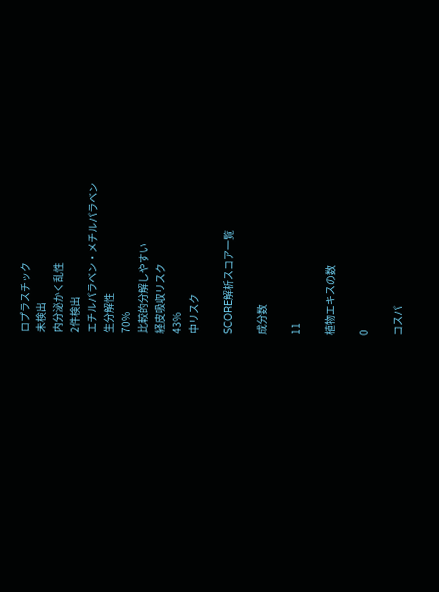ロプラスチック
未検出
内分泌かく乱性
2件検出
エチルパラベン・メチルパラベン
生分解性
70%
比較的分解しやすい
経皮吸収リスク
43%
中リスク

SCORE解析スコア一覧

成分数

11

植物エキスの数

0

コスパ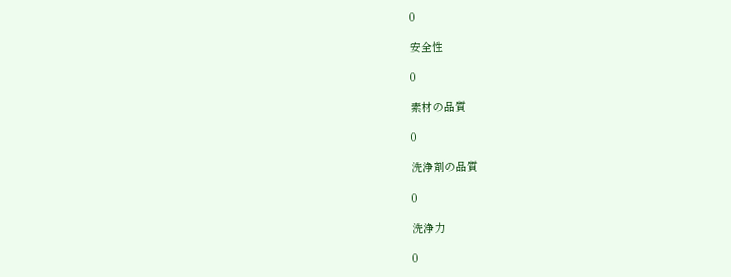0

安全性

0

素材の品質

0

洗浄剤の品質

0

洗浄力

0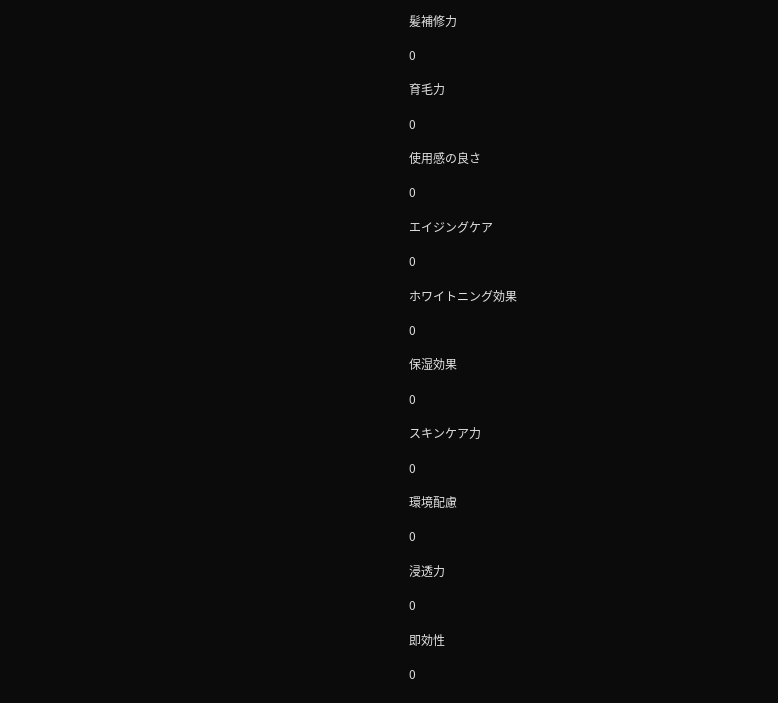髪補修力

0

育毛力

0

使用感の良さ

0

エイジングケア

0

ホワイトニング効果

0

保湿効果

0

スキンケア力

0

環境配慮

0

浸透力

0

即効性

0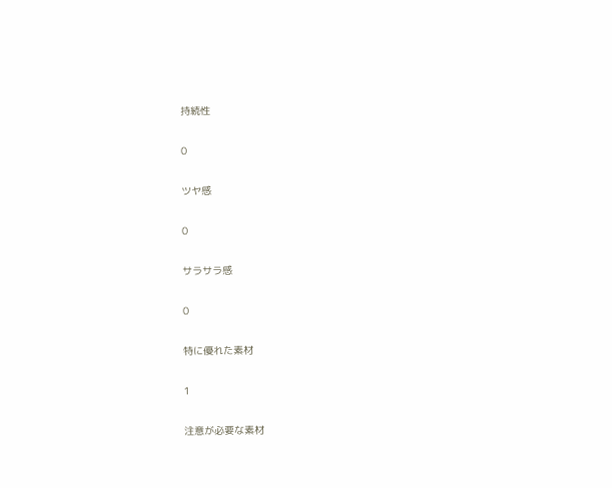持続性

0

ツヤ感

0

サラサラ感

0

特に優れた素材

1

注意が必要な素材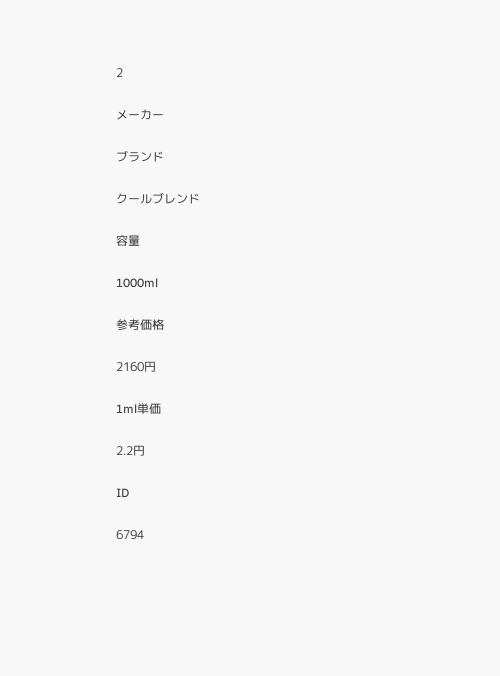2

メーカー

ブランド

クールブレンド

容量

1000ml

参考価格

2160円

1ml単価

2.2円

ID

6794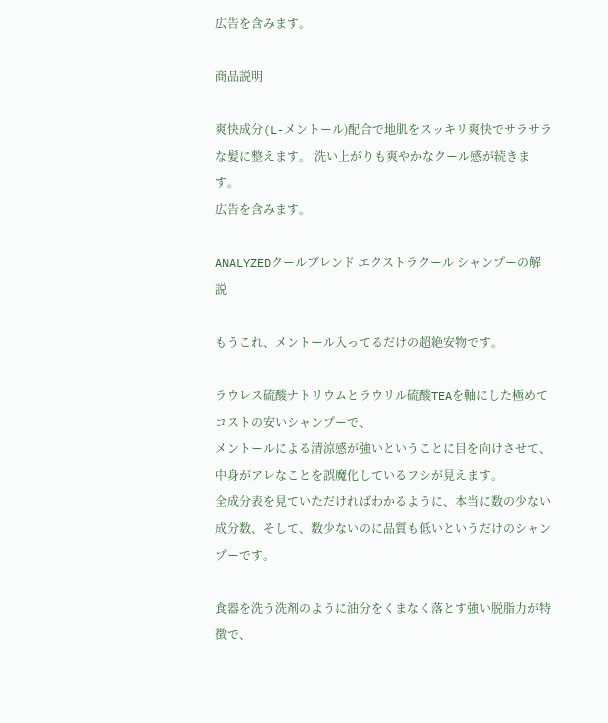広告を含みます。

商品説明

爽快成分(L-メントール)配合で地肌をスッキリ爽快でサラサラな髪に整えます。 洗い上がりも爽やかなクール感が続きます。
広告を含みます。

ANALYZEDクールブレンド エクストラクール シャンプーの解説

もうこれ、メントール入ってるだけの超絶安物です。

ラウレス硫酸ナトリウムとラウリル硫酸TEAを軸にした極めてコストの安いシャンプーで、
メントールによる清涼感が強いということに目を向けさせて、中身がアレなことを誤魔化しているフシが見えます。
全成分表を見ていただければわかるように、本当に数の少ない成分数、そして、数少ないのに品質も低いというだけのシャンプーです。

食器を洗う洗剤のように油分をくまなく落とす強い脱脂力が特徴で、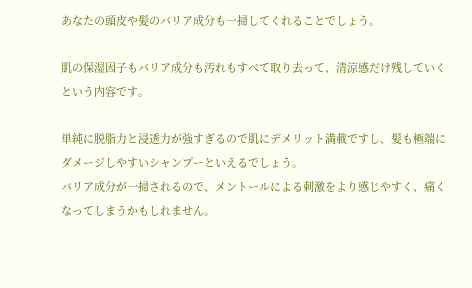あなたの頭皮や髪のバリア成分も一掃してくれることでしょう。

肌の保湿因子もバリア成分も汚れもすべて取り去って、清涼感だけ残していくという内容です。

単純に脱脂力と浸透力が強すぎるので肌にデメリット満載ですし、髪も極端にダメージしやすいシャンプーといえるでしょう。
バリア成分が一掃されるので、メントールによる刺激をより感じやすく、痛くなってしまうかもしれません。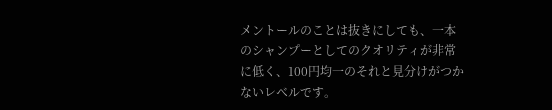メントールのことは抜きにしても、一本のシャンプーとしてのクオリティが非常に低く、100円均一のそれと見分けがつかないレベルです。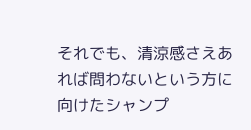それでも、清涼感さえあれば問わないという方に向けたシャンプ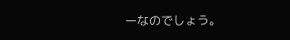ーなのでしょう。